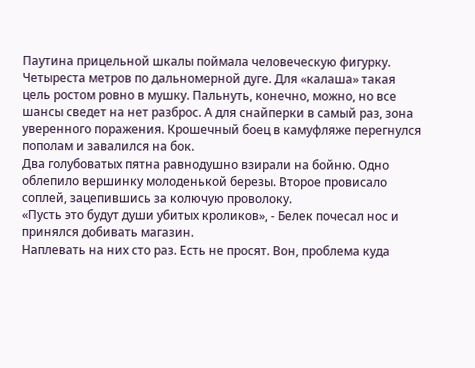Паутина прицельной шкалы поймала человеческую фигурку. Четыреста метров по дальномерной дуге. Для «калаша» такая цель ростом ровно в мушку. Пальнуть, конечно, можно, но все шансы сведет на нет разброс. А для снайперки в самый раз, зона уверенного поражения. Крошечный боец в камуфляже перегнулся пополам и завалился на бок.
Два голубоватых пятна равнодушно взирали на бойню. Одно облепило вершинку молоденькой березы. Второе провисало соплей, зацепившись за колючую проволоку.
«Пусть это будут души убитых кроликов», - Белек почесал нос и принялся добивать магазин.
Наплевать на них сто раз. Есть не просят. Вон, проблема куда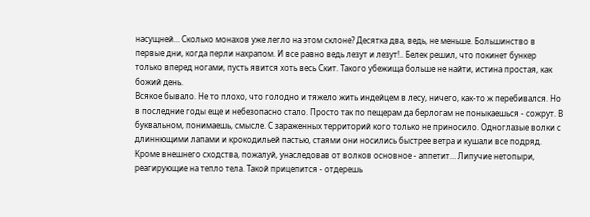насущней… Сколько монахов уже легло на этом склоне? Десятка два, ведь, не меньше. Большинство в первые дни, когда перли нахрапом. И все равно ведь лезут и лезут!.. Белек решил, что покинет бункер только вперед ногами, пусть явится хоть весь Скит. Такого убежища больше не найти, истина простая, как божий день.
Всякое бывало. Не то плохо, что голодно и тяжело жить индейцем в лесу, ничего, как-то ж перебивался. Но в последние годы еще и небезопасно стало. Просто так по пещерам да берлогам не поныкаешься - сожрут. В буквальном, понимаешь, смысле. С зараженных территорий кого только не приносило. Одноглазые волки с длиннющими лапами и крокодильей пастью, стаями они носились быстрее ветра и кушали все подряд. Кроме внешнего сходства, пожалуй, унаследовав от волков основное - аппетит… Липучие нетопыри, реагирующие на тепло тела. Такой прицепится - отдерешь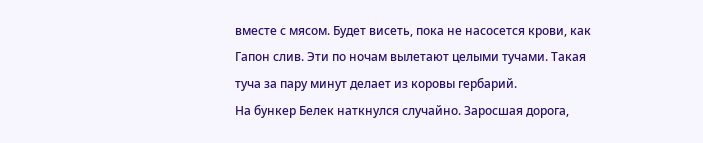вместе с мясом. Будет висеть, пока не насосется крови, как Гапон слив. Эти по ночам вылетают целыми тучами. Такая туча за пару минут делает из коровы гербарий.
На бункер Белек наткнулся случайно. Заросшая дорога,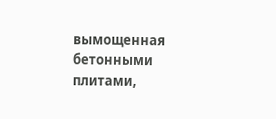вымощенная бетонными плитами,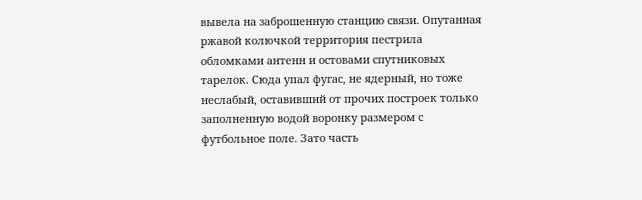вывела на заброшенную станцию связи. Опутанная ржавой колючкой территория пестрила обломками антенн и остовами спутниковых тарелок. Сюда упал фугас, не ядерный, но тоже неслабый, оставивший от прочих построек только заполненную водой воронку размером с футбольное поле. Зато часть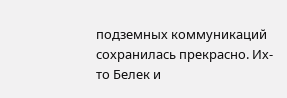подземных коммуникаций сохранилась прекрасно. Их-то Белек и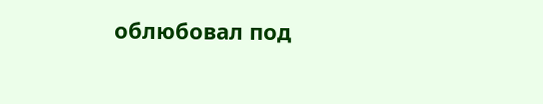облюбовал под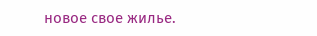новое свое жилье.